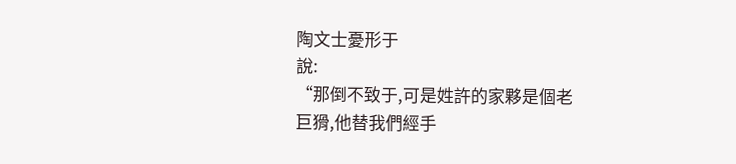陶文士憂形于
說:
“那倒不致于,可是姓許的家夥是個老
巨猾,他替我們經手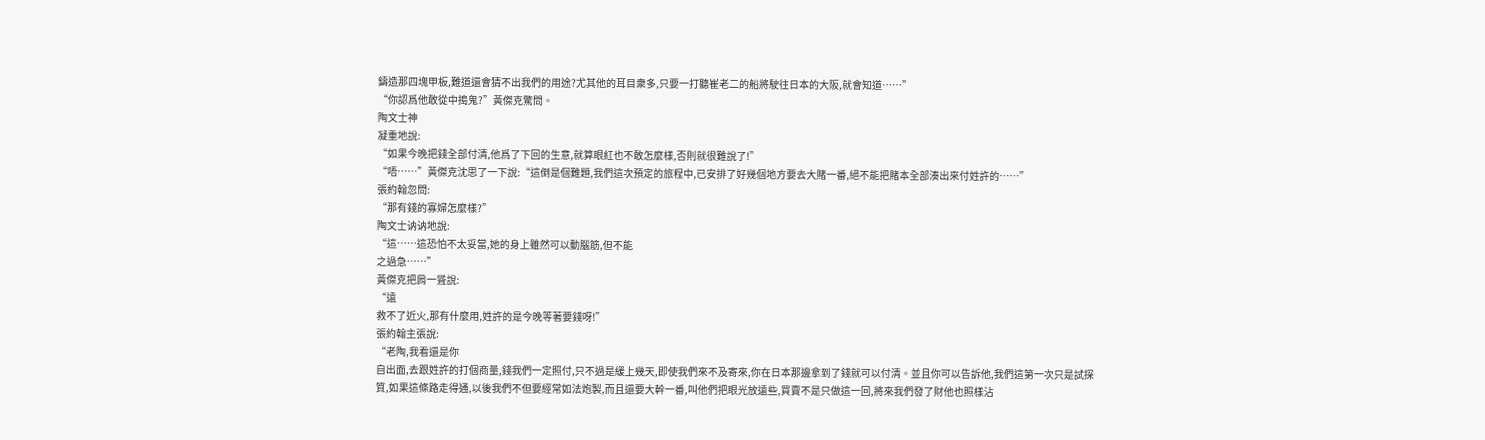鑄造那四塊甲板,難道還會猜不出我們的用途?尤其他的耳目衆多,只要一打聽崔老二的船將駛往日本的大阪,就會知道……”
“你認爲他敢從中搗鬼?”黃傑克驚問。
陶文士神
凝重地說:
“如果今晚把錢全部付清,他爲了下回的生意,就算眼紅也不敢怎麼樣,否則就很難說了!”
“唔……”黃傑克沈思了一下說:“這倒是個難題,我們這次預定的旅程中,已安排了好幾個地方要去大賭一番,絕不能把賭本全部湊出來付姓許的……”
張約翰忽問:
“那有錢的寡婦怎麼樣?”
陶文士讷讷地說:
“這……這恐怕不太妥當,她的身上雖然可以動腦筋,但不能
之過急……”
黃傑克把肩一聳說:
“遠
救不了近火,那有什麼用,姓許的是今晚等著要錢呀!”
張約翰主張說:
“老陶,我看還是你
自出面,去跟姓許的打個商量,錢我們一定照付,只不過是緩上幾天,即使我們來不及寄來,你在日本那邊拿到了錢就可以付清。並且你可以告訴他,我們這第一次只是試探
質,如果這條路走得通,以後我們不但要經常如法炮製,而且還要大幹一番,叫他們把眼光放遠些,買賣不是只做這一回,將來我們發了財他也照樣沾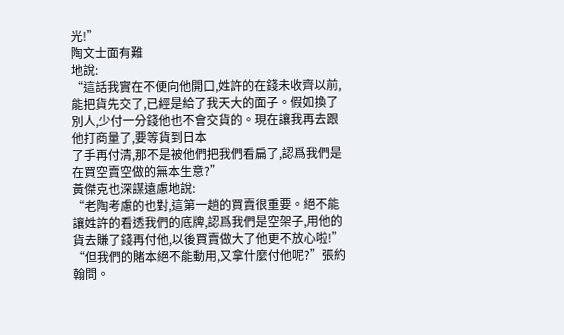光!”
陶文士面有難
地說:
“這話我實在不便向他開口,姓許的在錢未收齊以前,能把貨先交了,已經是給了我天大的面子。假如換了別人,少付一分錢他也不會交貨的。現在讓我再去跟他打商量了,要等貨到日本
了手再付清,那不是被他們把我們看扁了,認爲我們是在買空賣空做的無本生意?”
黃傑克也深謀遠慮地說:
“老陶考慮的也對,這第一趟的買賣很重要。絕不能讓姓許的看透我們的底牌,認爲我們是空架子,用他的貨去賺了錢再付他,以後買賣做大了他更不放心啦!”
“但我們的賭本絕不能動用,又拿什麼付他呢?”張約翰問。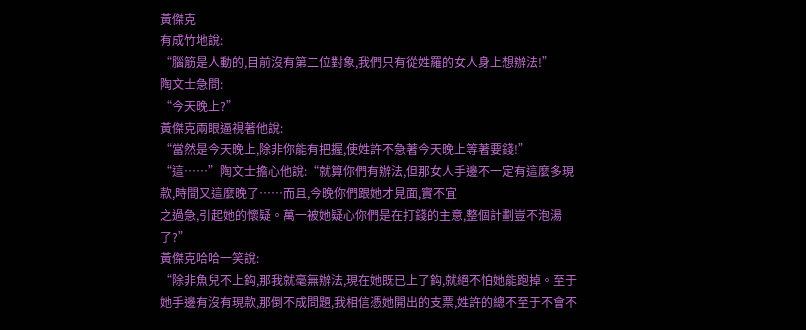黃傑克
有成竹地說:
“腦筋是人動的,目前沒有第二位對象,我們只有從姓羅的女人身上想辦法!”
陶文士急問:
“今天晚上?”
黃傑克兩眼逼視著他說:
“當然是今天晚上,除非你能有把握,使姓許不急著今天晚上等著要錢!”
“這……”陶文士擔心他說:“就算你們有辦法,但那女人手邊不一定有這麼多現款,時間又這麼晚了……而且,今晚你們跟她才見面,實不宜
之過急,引起她的懷疑。萬一被她疑心你們是在打錢的主意,整個計劃豈不泡湯了?”
黃傑克哈哈一笑說:
“除非魚兒不上鈎,那我就毫無辦法,現在她既已上了鈎,就絕不怕她能跑掉。至于她手邊有沒有現款,那倒不成問題,我相信憑她開出的支票,姓許的總不至于不會不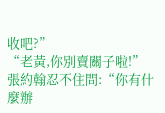收吧?”
“老黃,你別賣關子啦!”張約翰忍不住問:“你有什麼辦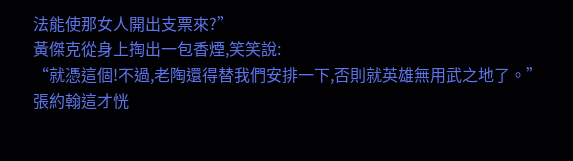法能使那女人開出支票來?”
黃傑克從身上掏出一包香煙,笑笑說:
“就憑這個!不過,老陶還得替我們安排一下,否則就英雄無用武之地了。”
張約翰這才恍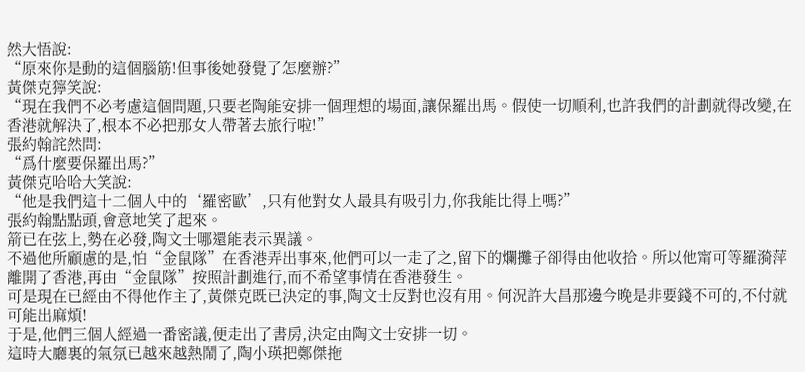然大悟說:
“原來你是動的這個腦筋!但事後她發覺了怎麼辦?”
黃傑克獰笑說:
“現在我們不必考慮這個問題,只要老陶能安排一個理想的場面,讓保羅出馬。假使一切順利,也許我們的計劃就得改變,在香港就解決了,根本不必把那女人帶著去旅行啦!”
張約翰詫然問:
“爲什麼要保羅出馬?”
黃傑克哈哈大笑說:
“他是我們這十二個人中的‘羅密歐’,只有他對女人最具有吸引力,你我能比得上嗎?”
張約翰點點頭,會意地笑了起來。
箭已在弦上,勢在必發,陶文士哪還能表示異議。
不過他所顧慮的是,怕“金鼠隊”在香港弄出事來,他們可以一走了之,留下的爛攤子卻得由他收拾。所以他甯可等羅漪萍離開了香港,再由“金鼠隊”按照計劃進行,而不希望事情在香港發生。
可是現在已經由不得他作主了,黃傑克既已決定的事,陶文士反對也沒有用。何況許大昌那邊今晚是非要錢不可的,不付就可能出麻煩!
于是,他們三個人經過一番密議,便走出了書房,決定由陶文士安排一切。
這時大廳裏的氣氛已越來越熱鬧了,陶小瑛把鄭傑拖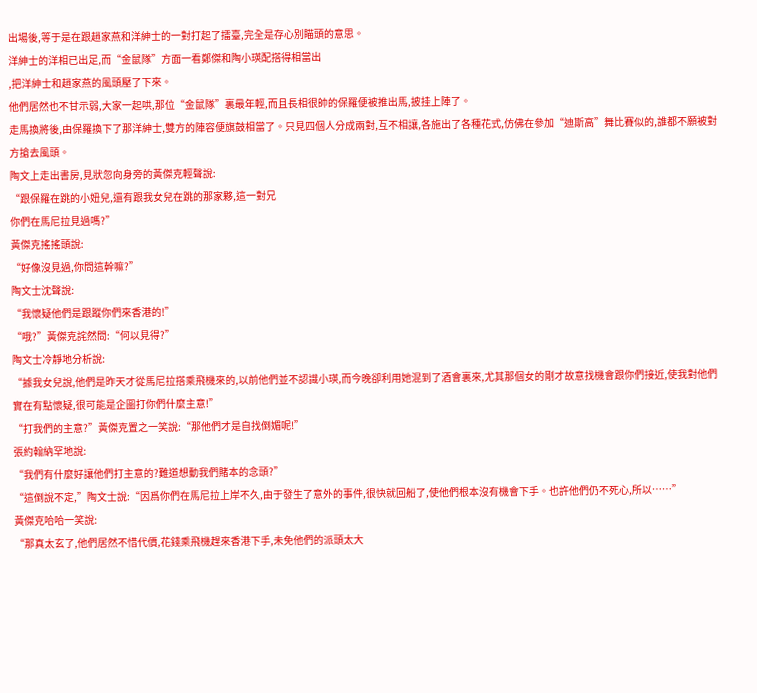出場後,等于是在跟趙家燕和洋紳士的一對打起了擂臺,完全是存心別瞄頭的意思。
洋紳士的洋相已出足,而“金鼠隊”方面一看鄭傑和陶小瑛配搭得相當出
,把洋紳士和趙家燕的風頭壓了下來。
他們居然也不甘示弱,大家一起哄,那位“金鼠隊”裏最年輕,而且長相很帥的保羅便被推出馬,披挂上陣了。
走馬換將後,由保羅換下了那洋紳士,雙方的陣容便旗鼓相當了。只見四個人分成兩對,互不相讓,各施出了各種花式,仿佛在參加“迪斯高”舞比賽似的,誰都不願被對方搶去風頭。
陶文上走出書房,見狀忽向身旁的黃傑克輕聲說:
“跟保羅在跳的小妞兒,還有跟我女兒在跳的那家夥,這一對兄
你們在馬尼拉見過嗎?”
黃傑克搖搖頭說:
“好像沒見過,你問這幹嘛?”
陶文士沈聲說:
“我懷疑他們是跟蹤你們來香港的!”
“哦?”黃傑克詫然問:“何以見得?”
陶文士冷靜地分析說:
“據我女兒說,他們是昨天才從馬尼拉搭乘飛機來的,以前他們並不認識小瑛,而今晚卻利用她混到了酒會裏來,尤其那個女的剛才故意找機會跟你們接近,使我對他們實在有點懷疑,很可能是企圖打你們什麼主意!”
“打我們的主意?”黃傑克置之一笑說:“那他們才是自找倒媚呢!”
張約翰納罕地說:
“我們有什麼好讓他們打主意的?難道想動我們賭本的念頭?”
“這倒說不定,”陶文士說:“因爲你們在馬尼拉上岸不久,由于發生了意外的事件,很快就回船了,使他們根本沒有機會下手。也許他們仍不死心,所以……”
黃傑克哈哈一笑說:
“那真太玄了,他們居然不惜代價,花錢乘飛機趕來香港下手,未免他們的派頭太大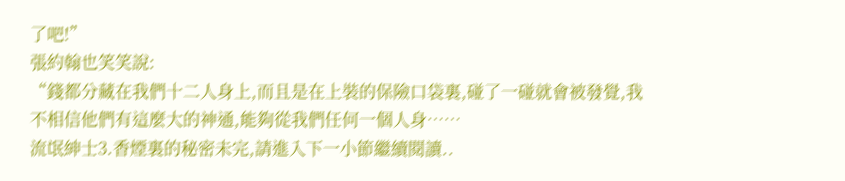了吧!”
張約翰也笑笑說:
“錢都分藏在我們十二人身上,而且是在上裝的保險口袋裏,碰了一碰就會被發覺,我不相信他們有這麼大的神通,能夠從我們任何一個人身……
流氓紳士3.香煙裏的秘密未完,請進入下一小節繼續閱讀..